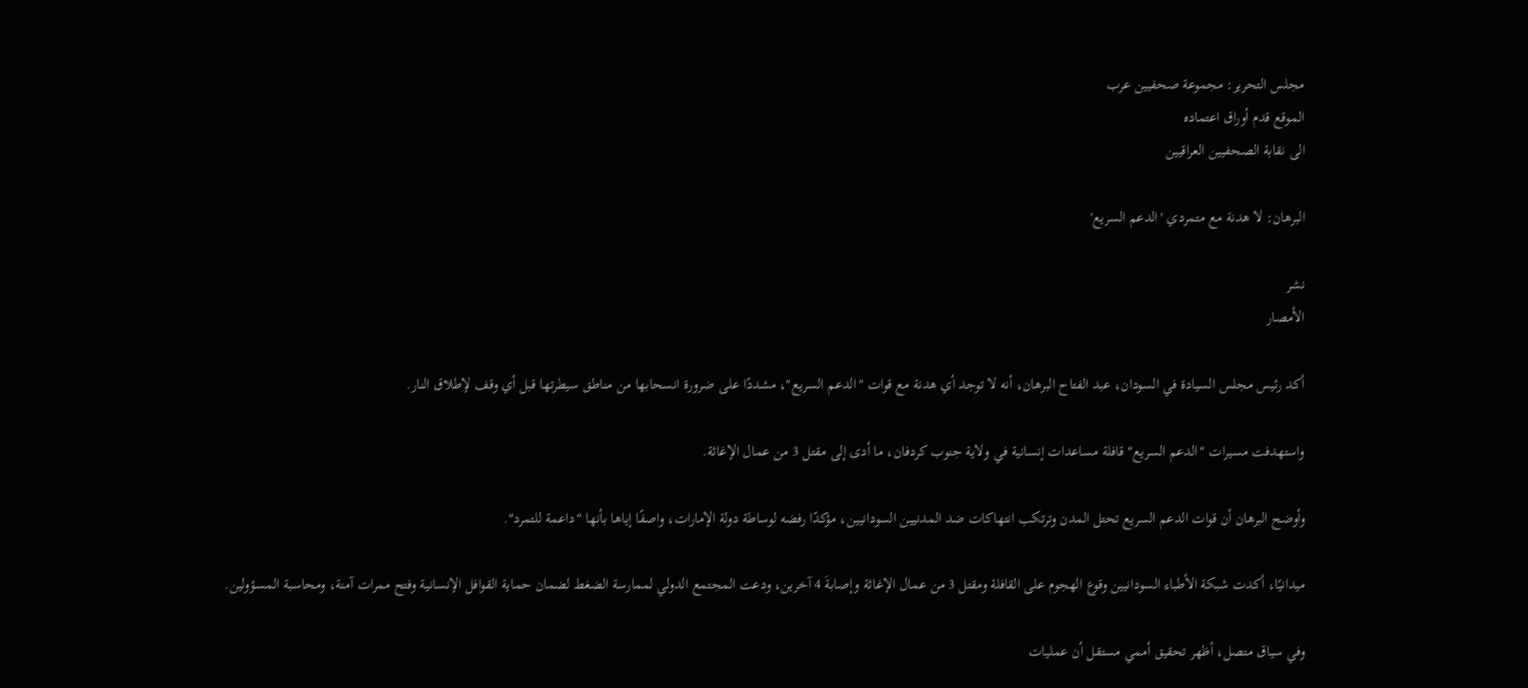مجلس التحرير: مجموعة صحفيين عرب
الموقع قدم أوراق اعتماده
الى نقابة الصحفيين العراقيين

البرهان: لا هدنة مع متمردي 'الدعم السريع'

نشر
الأمصار

أكد رئيس مجلس السيادة في السودان، عبد الفتاح البرهان، أنه لا توجد أي هدنة مع قوات "الدعم السريع"، مشددًا على ضرورة انسحابها من مناطق سيطرتها قبل أي وقف لإطلاق النار.

واستهدفت مسيرات "الدعم السريع" قافلة مساعدات إنسانية في ولاية جنوب كردفان، ما أدى إلى مقتل 3 من عمال الإغاثة.

وأوضح البرهان أن قوات الدعم السريع تحتل المدن وترتكب انتهاكات ضد المدنيين السودانيين، مؤكدًا رفضه لوساطة دولة الإمارات، واصفًا إياها بأنها "داعمة للتمرد".

ميدانيًا، أكدت شبكة الأطباء السودانيين وقوع الهجوم على القافلة ومقتل 3 من عمال الإغاثة وإصابةَ 4 آخرين، ودعت المجتمع الدولي لممارسة الضغط لضمان حماية القوافل الإنسانية وفتح ممرات آمنة، ومحاسبة المسؤولين.

وفي سياق متصل، أظهر تحقيق أممي مستقل أن عمليات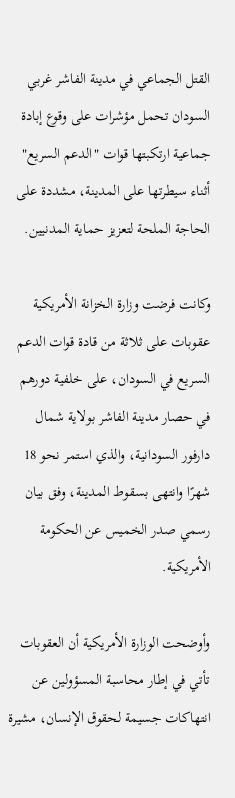القتل الجماعي في مدينة الفاشر غربي السودان تحمل مؤشرات على وقوع إبادة جماعية ارتكبتها قوات "الدعم السريع" أثناء سيطرتها على المدينة، مشددة على الحاجة الملحة لتعزيز حماية المدنيين.

وكانت فرضت وزارة الخزانة الأمريكية عقوبات على ثلاثة من قادة قوات الدعم السريع في السودان، على خلفية دورهم في حصار مدينة الفاشر بولاية شمال دارفور السودانية، والذي استمر نحو 18 شهرًا وانتهى بسقوط المدينة، وفق بيان رسمي صدر الخميس عن الحكومة الأمريكية.

وأوضحت الوزارة الأمريكية أن العقوبات تأتي في إطار محاسبة المسؤولين عن انتهاكات جسيمة لحقوق الإنسان، مشيرة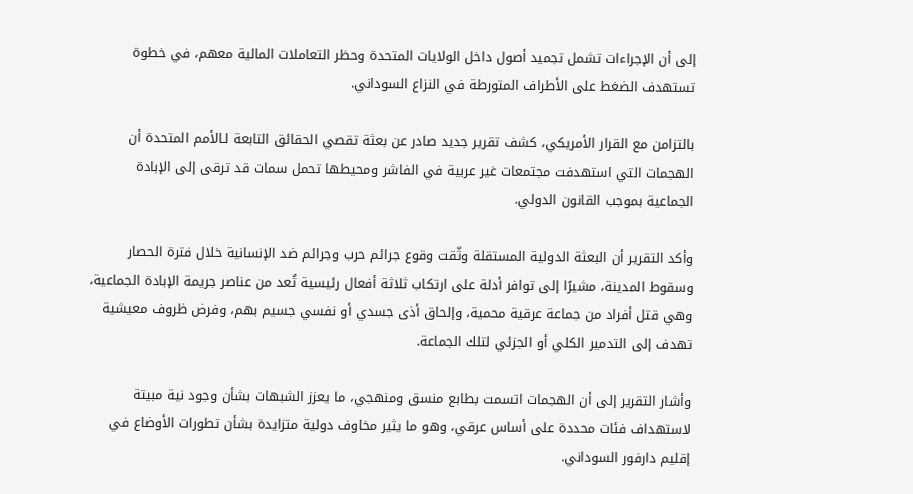إلى أن الإجراءات تشمل تجميد أصول داخل الولايات المتحدة وحظر التعاملات المالية معهم، في خطوة تستهدف الضغط على الأطراف المتورطة في النزاع السوداني.

بالتزامن مع القرار الأمريكي، كشف تقرير جديد صادر عن بعثة تقصي الحقائق التابعة لـالأمم المتحدة أن الهجمات التي استهدفت مجتمعات غير عربية في الفاشر ومحيطها تحمل سمات قد ترقى إلى الإبادة الجماعية بموجب القانون الدولي.

وأكد التقرير أن البعثة الدولية المستقلة وثّقت وقوع جرائم حرب وجرائم ضد الإنسانية خلال فترة الحصار وسقوط المدينة، مشيرًا إلى توافر أدلة على ارتكاب ثلاثة أفعال رئيسية تُعد من عناصر جريمة الإبادة الجماعية، وهي قتل أفراد من جماعة عرقية محمية، وإلحاق أذى جسدي أو نفسي جسيم بهم، وفرض ظروف معيشية تهدف إلى التدمير الكلي أو الجزئي لتلك الجماعة.

وأشار التقرير إلى أن الهجمات اتسمت بطابع منسق ومنهجي، ما يعزز الشبهات بشأن وجود نية مبيتة لاستهداف فئات محددة على أساس عرقي، وهو ما يثير مخاوف دولية متزايدة بشأن تطورات الأوضاع في إقليم دارفور السوداني.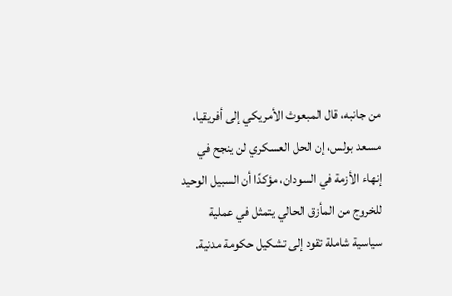من جانبه، قال المبعوث الأمريكي إلى أفريقيا، مسعد بولس، إن الحل العسكري لن ينجح في إنهاء الأزمة في السودان، مؤكدًا أن السبيل الوحيد للخروج من المأزق الحالي يتمثل في عملية سياسية شاملة تقود إلى تشكيل حكومة مدنية.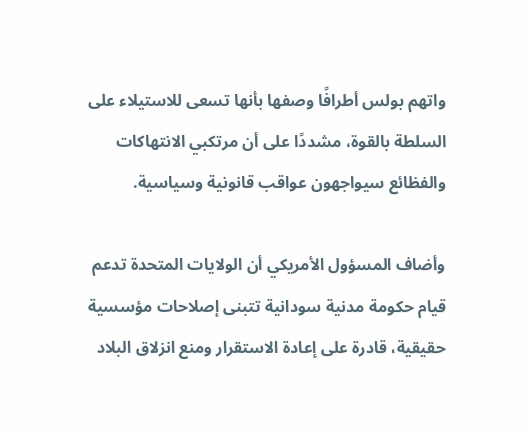واتهم بولس أطرافًا وصفها بأنها تسعى للاستيلاء على السلطة بالقوة، مشددًا على أن مرتكبي الانتهاكات والفظائع سيواجهون عواقب قانونية وسياسية.

وأضاف المسؤول الأمريكي أن الولايات المتحدة تدعم قيام حكومة مدنية سودانية تتبنى إصلاحات مؤسسية حقيقية، قادرة على إعادة الاستقرار ومنع انزلاق البلاد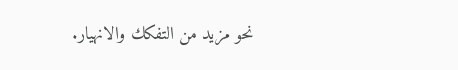نحو مزيد من التفكك والانهيار.